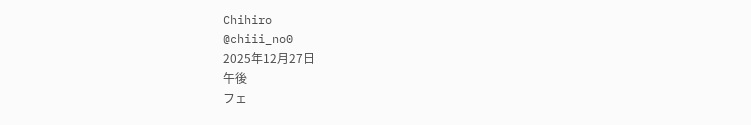Chihiro
@chiii_no0
2025年12月27日
午後
フェ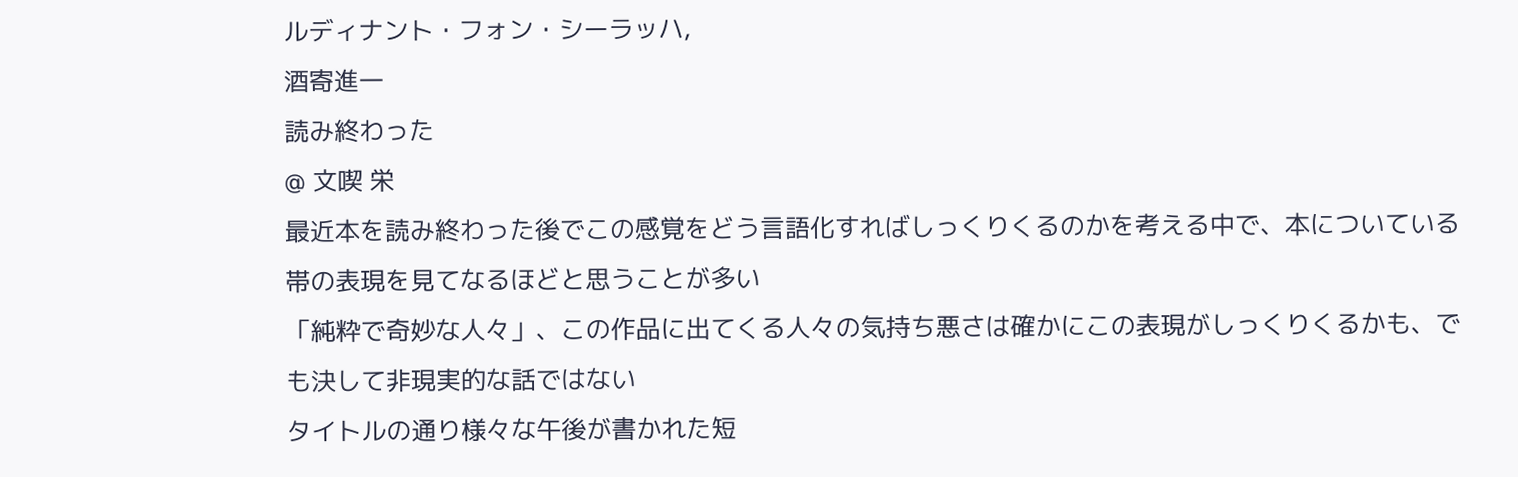ルディナント・フォン・シーラッハ,
酒寄進一
読み終わった
@ 文喫 栄
最近本を読み終わった後でこの感覚をどう言語化すればしっくりくるのかを考える中で、本についている帯の表現を見てなるほどと思うことが多い
「純粋で奇妙な人々」、この作品に出てくる人々の気持ち悪さは確かにこの表現がしっくりくるかも、でも決して非現実的な話ではない
タイトルの通り様々な午後が書かれた短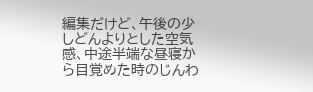編集だけど、午後の少しどんよりとした空気感、中途半端な昼寝から目覚めた時のじんわ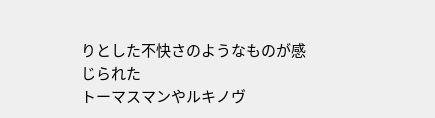りとした不快さのようなものが感じられた
トーマスマンやルキノヴ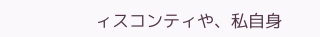ィスコンティや、私自身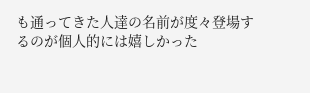も通ってきた人達の名前が度々登場するのが個人的には嬉しかった